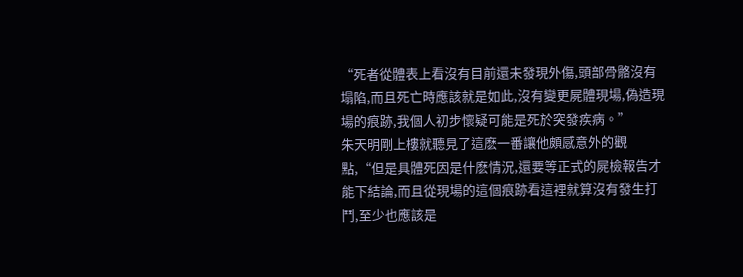“死者從體表上看沒有目前還未發現外傷,頭部骨骼沒有塌陷,而且死亡時應該就是如此,沒有變更屍體現場,偽造現場的痕跡,我個人初步懷疑可能是死於突發疾病。”
朱天明剛上樓就聽見了這麽一番讓他頗感意外的觀點,“但是具體死因是什麽情況,還要等正式的屍檢報告才能下結論,而且從現場的這個痕跡看這裡就算沒有發生打鬥,至少也應該是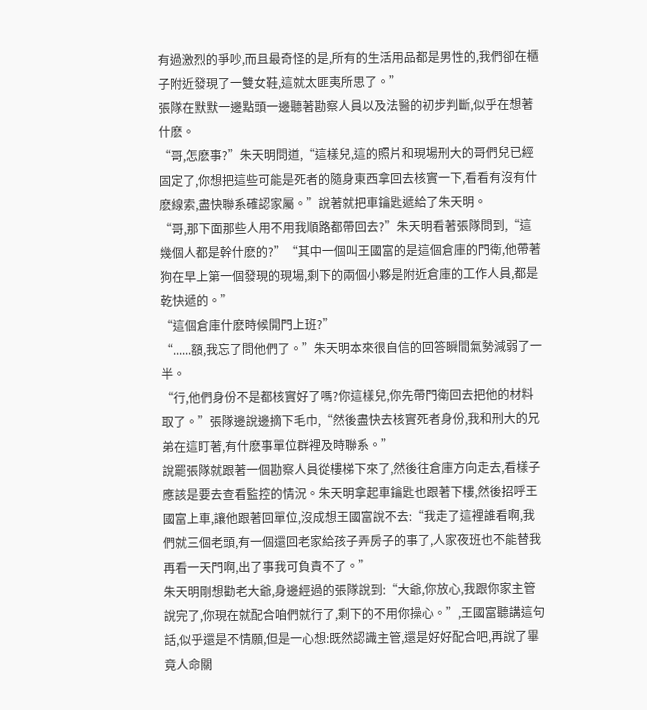有過激烈的爭吵,而且最奇怪的是,所有的生活用品都是男性的,我們卻在櫃子附近發現了一雙女鞋,這就太匪夷所思了。”
張隊在默默一邊點頭一邊聽著勘察人員以及法醫的初步判斷,似乎在想著什麽。
“哥,怎麽事?”朱天明問道,“這樣兒,這的照片和現場刑大的哥們兒已經固定了,你想把這些可能是死者的隨身東西拿回去核實一下,看看有沒有什麽線索,盡快聯系確認家屬。”說著就把車鑰匙遞給了朱天明。
“哥,那下面那些人用不用我順路都帶回去?”朱天明看著張隊問到,“這幾個人都是幹什麽的?”“其中一個叫王國富的是這個倉庫的門衛,他帶著狗在早上第一個發現的現場,剩下的兩個小夥是附近倉庫的工作人員,都是乾快遞的。”
“這個倉庫什麽時候開門上班?”
“......額,我忘了問他們了。”朱天明本來很自信的回答瞬間氣勢減弱了一半。
“行,他們身份不是都核實好了嗎?你這樣兒,你先帶門衛回去把他的材料取了。”張隊邊說邊摘下毛巾,“然後盡快去核實死者身份,我和刑大的兄弟在這盯著,有什麽事單位群裡及時聯系。”
說罷張隊就跟著一個勘察人員從樓梯下來了,然後往倉庫方向走去,看樣子應該是要去查看監控的情況。朱天明拿起車鑰匙也跟著下樓,然後招呼王國富上車,讓他跟著回單位,沒成想王國富說不去:“我走了這裡誰看啊,我們就三個老頭,有一個還回老家給孩子弄房子的事了,人家夜班也不能替我再看一天門啊,出了事我可負責不了。”
朱天明剛想勸老大爺,身邊經過的張隊說到:“大爺,你放心,我跟你家主管說完了,你現在就配合咱們就行了,剩下的不用你操心。”,王國富聽講這句話,似乎還是不情願,但是一心想:既然認識主管,還是好好配合吧,再說了畢竟人命關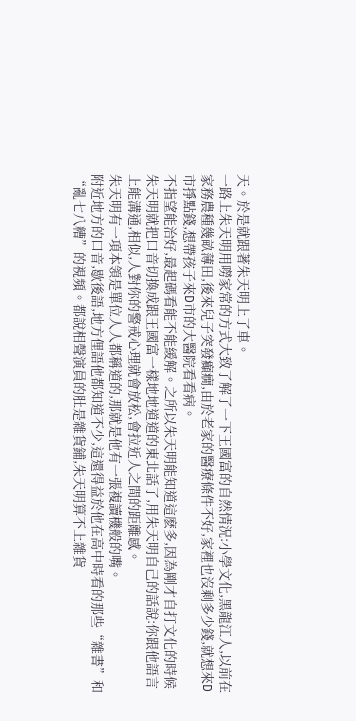天。於是就跟著朱天明上了車。
一路上朱天明用嘮家常的方式大致了解了一下王國富的自然情況:小學文化,黑龍江人,以前在家務農種幾畝薄田,後來兒子突發癲癇,由於老家的醫療條件不好,家裡也沒剩多少錢,就想來D市掙點錢,想帶孩子來D市的大醫院看看病。
不指望能治好,最起碼看能不能緩解。之所以朱天明能知道這麽多,因為剛才自打文化的時候朱天明就把口音切換成跟王國富一樣地地道道的東北話了,用朱天明自己的話說:你跟他語言上能溝通,相似,人對你的警戒心理就會放松,會拉近人之間的距離感。
朱天明有一項本領是單位人人都稱道的,那就是他有一張複讀機般的嘴。
附近地方的口音,歇後語,地方俚語他都知道不少,這還得益於他在高中時看的那些“雜書”和“亂七八糟”的視頻。都說相聲演員的肚是雜貨鋪,朱天明算不上雜貨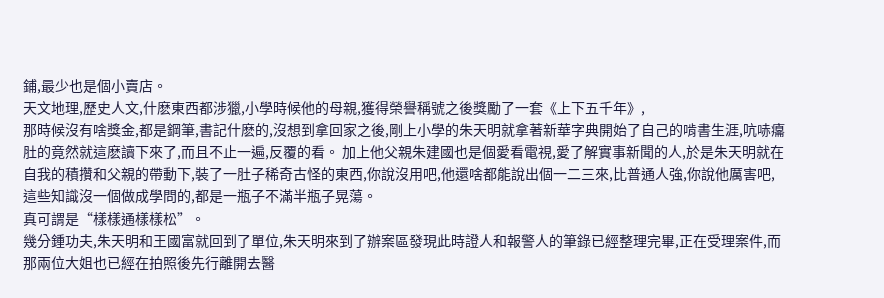鋪,最少也是個小賣店。
天文地理,歷史人文,什麽東西都涉獵,小學時候他的母親,獲得榮譽稱號之後獎勵了一套《上下五千年》,
那時候沒有啥獎金,都是鋼筆,書記什麽的,沒想到拿回家之後,剛上小學的朱天明就拿著新華字典開始了自己的啃書生涯,吭哧癟肚的竟然就這麽讀下來了,而且不止一遍,反覆的看。 加上他父親朱建國也是個愛看電視,愛了解實事新聞的人,於是朱天明就在自我的積攢和父親的帶動下,裝了一肚子稀奇古怪的東西,你說沒用吧,他還啥都能說出個一二三來,比普通人強,你說他厲害吧,這些知識沒一個做成學問的,都是一瓶子不滿半瓶子晃蕩。
真可謂是“樣樣通樣樣松”。
幾分鍾功夫,朱天明和王國富就回到了單位,朱天明來到了辦案區發現此時證人和報警人的筆錄已經整理完畢,正在受理案件,而那兩位大姐也已經在拍照後先行離開去醫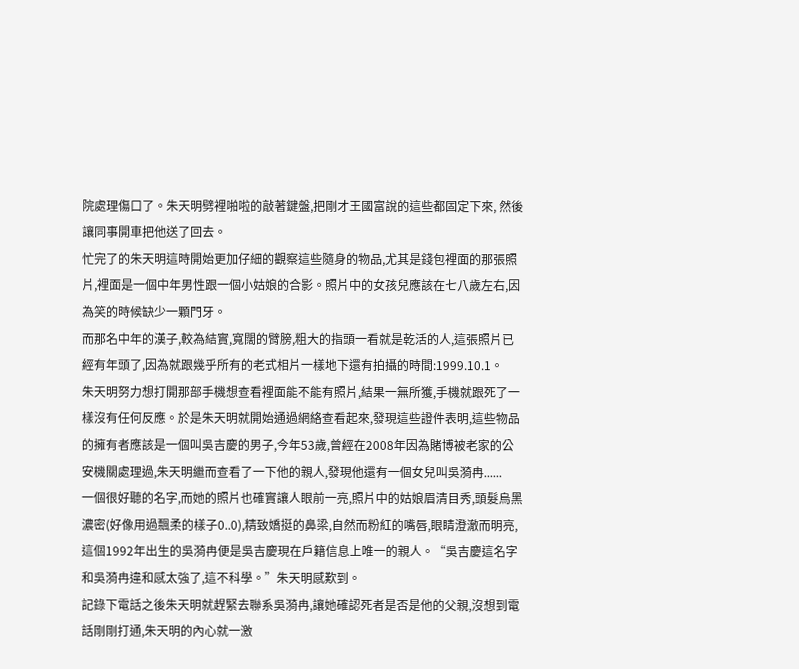院處理傷口了。朱天明劈裡啪啦的敲著鍵盤,把剛才王國富說的這些都固定下來, 然後讓同事開車把他送了回去。
忙完了的朱天明這時開始更加仔細的觀察這些隨身的物品,尤其是錢包裡面的那張照片,裡面是一個中年男性跟一個小姑娘的合影。照片中的女孩兒應該在七八歲左右,因為笑的時候缺少一顆門牙。
而那名中年的漢子,較為結實,寬闊的臂膀,粗大的指頭一看就是乾活的人,這張照片已經有年頭了,因為就跟幾乎所有的老式相片一樣地下還有拍攝的時間:1999.10.1。
朱天明努力想打開那部手機想查看裡面能不能有照片,結果一無所獲,手機就跟死了一樣沒有任何反應。於是朱天明就開始通過網絡查看起來,發現這些證件表明,這些物品的擁有者應該是一個叫吳吉慶的男子,今年53歲,曾經在2008年因為賭博被老家的公安機關處理過,朱天明繼而查看了一下他的親人,發現他還有一個女兒叫吳漪冉......
一個很好聽的名字,而她的照片也確實讓人眼前一亮,照片中的姑娘眉清目秀,頭髮烏黑濃密(好像用過飄柔的樣子0..0),精致嬌挺的鼻梁,自然而粉紅的嘴唇,眼睛澄澈而明亮,這個1992年出生的吳漪冉便是吳吉慶現在戶籍信息上唯一的親人。“吳吉慶這名字和吳漪冉違和感太強了,這不科學。”朱天明感歎到。
記錄下電話之後朱天明就趕緊去聯系吳漪冉,讓她確認死者是否是他的父親,沒想到電話剛剛打通,朱天明的內心就一激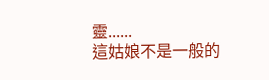靈......
這姑娘不是一般的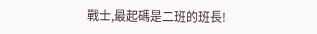戰士,最起碼是二班的班長!